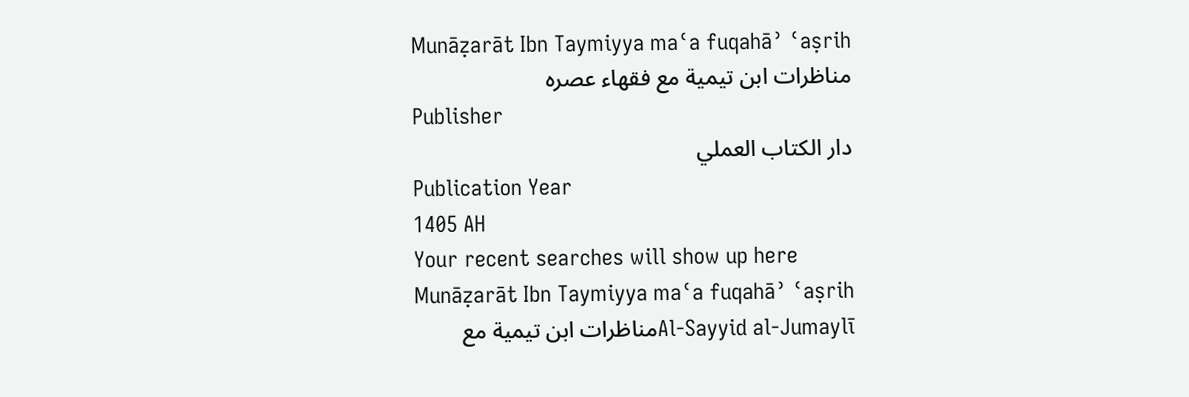Munāẓarāt Ibn Taymiyya maʿa fuqahāʾ ʿaṣrih
مناظرات ابن تيمية مع فقهاء عصره
Publisher
دار الكتاب العملي
Publication Year
1405 AH
Your recent searches will show up here
Munāẓarāt Ibn Taymiyya maʿa fuqahāʾ ʿaṣrih
Al-Sayyid al-Jumaylīمناظرات ابن تيمية مع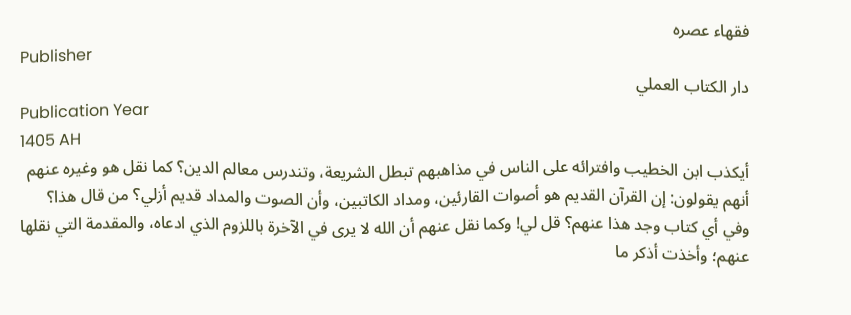فقهاء عصره
Publisher
دار الكتاب العملي
Publication Year
1405 AH
أيكذب ابن الخطيب وافترائه على الناس في مذاهبهم تبطل الشريعة، وتندرس معالم الدين؟ كما نقل هو وغيره عنهم أنهم يقولون: إن القرآن القديم هو أصوات القارئين، ومداد الكاتبين، وأن الصوت والمداد قديم أزلي؟ من قال هذا؟ وفي أي كتاب وجد هذا عنهم؟ قل لي! وكما نقل عنهم أن الله لا يرى في الآخرة باللزوم الذي ادعاه، والمقدمة التي نقلها عنهم؛ وأخذت أذكر ما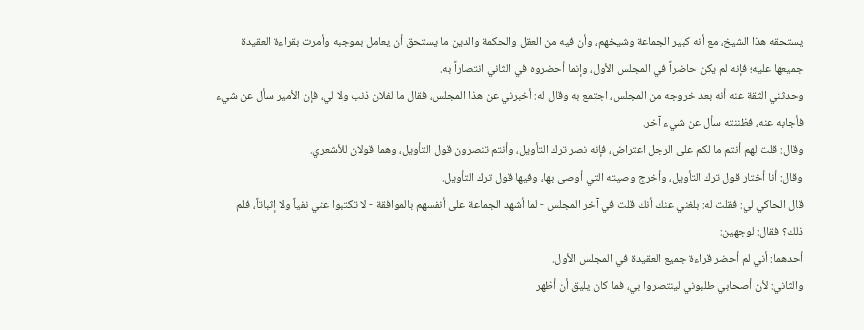يستحقه هذا الشيخ، مع أنه كبير الجماعة وشيخهم، وأن فيه من العقل والحكمة والدين ما يستحق أن يعامل بموجبه وأمرت بقراءة العقيدة جميعها عليه؛ فإنه لم يكن حاضراً في المجلس الأول، وإنما أحضروه في الثاني انتصاراً به.
وحدثني الثقة عنه أنه بعد خروجه من المجلس، اجتمع به وقال له: أخبرني عن هذا المجلس، فقال ما لفلان ذنب ولا لي، فإن الأمير سأل عن شيء فأجابه عنه، فظننته سأل عن شيء آخر.
وقال: قلت لهم أنتم ما لكم على الرجل اعتراض، فإنه نصر ترك التأويل، وأنتم تنصرون قول التأويل، وهما قولان للأشعري.
وقال: أنا أختار قول ترك التأويل، وأخرج وصيته التي أوصى بها، وفيها قول ترك التأويل.
قال الحاكي لي: فقلت له: بلغني عنك أنك قلت في آخر المجلس - لما أشهد الجماعة على أنفسهم بالموافقة - لا تكتبوا عني نفياً ولا إثباتاً، فلم ذلك؟ فقال: لوجهين:
أحدهما: أني لم أحضر قراءة جميع العقيدة في المجلس الأول.
والثاني: لأن أصحابي طلبوني لينتصروا بي، فما كان يليق أن أظهر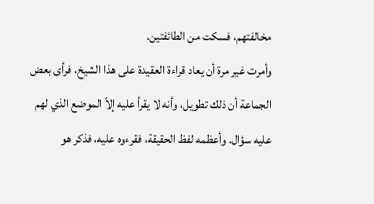مخالفتهم، فسكت من الطائفتين.
وأمرت غير مرة أن يعاد قراءة العقيدة على هذا الشيخ، فرأى بعض الجماعة أن ذلك تطويل، وأنه لا يقرأ عليه إلاّ الموضع الذي لهم عليه سؤال. وأعظمه لفظ الحقيقة، فقرءوه عليه، فذكر هو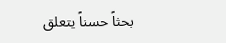بحثاً حسناً يتعلق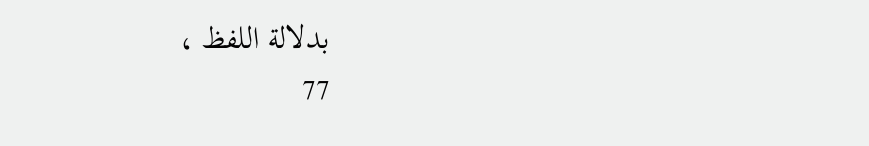بدلالة اللفظ ،
77